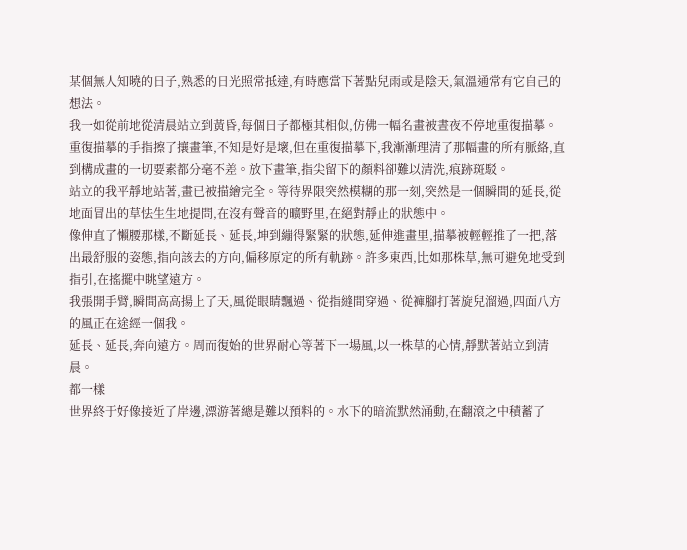某個無人知曉的日子,熟悉的日光照常抵達,有時應當下著點兒雨或是陰天,氣溫通常有它自己的想法。
我一如從前地從清晨站立到黃昏,每個日子都極其相似,仿佛一幅名畫被晝夜不停地重復描摹。
重復描摹的手指擦了攘畫筆,不知是好是壞,但在重復描摹下,我漸漸理清了那幅畫的所有脈絡,直到構成畫的一切要素都分毫不差。放下畫筆,指尖留下的顏料卻難以清洗,痕跡斑駁。
站立的我平靜地站著,畫已被描繪完全。等待界限突然模糊的那一刻,突然是一個瞬間的延長,從地面冒出的草怯生生地提問,在沒有聲音的曠野里,在絕對靜止的狀態中。
像伸直了懶腰那樣,不斷延長、延長,坤到繃得緊緊的狀態,延伸進畫里,描摹被輕輕推了一把,落出最舒服的姿態,指向該去的方向,偏移原定的所有軌跡。許多東西,比如那株草,無可避免地受到指引,在搖擺中眺望遠方。
我張開手臂,瞬間高高揚上了天,風從眼睛飄過、從指縫間穿過、從褲腳打著旋兒溜過,四面八方的風正在途經一個我。
延長、延長,奔向遠方。周而復始的世界耐心等著下一場風,以一株草的心情,靜默著站立到清晨。
都一樣
世界終于好像接近了岸邊,漂游著總是難以預料的。水下的暗流默然涌動,在翻滾之中積蓄了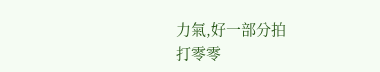力氣,好一部分拍
打零零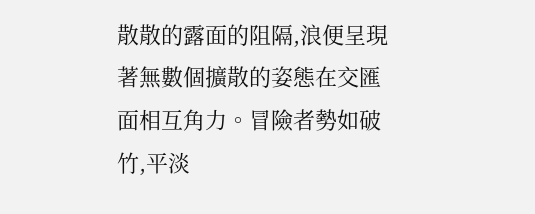散散的露面的阻隔,浪便呈現著無數個擴散的姿態在交匯面相互角力。冒險者勢如破竹,平淡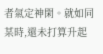者氣定神閑。就如同某時,還未打算升起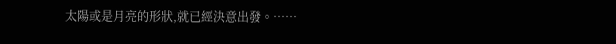太陽或是月亮的形狀,就已經決意出發。……